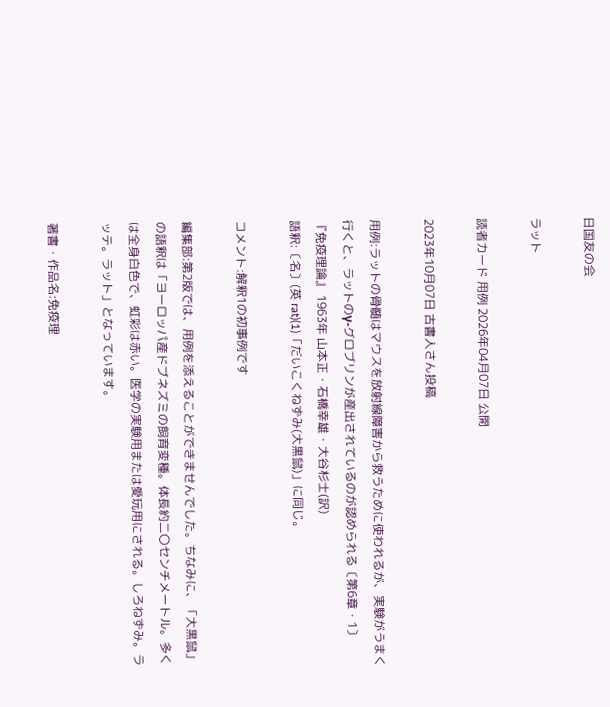日国友の会

ラット

読者カード 用例 2026年04月07日 公開

2023年10月07日 古書人さん投稿

用例:ラットの骨髄はマウスを放射線障害から救うために使われるが、実験がうまく行くと、ラットのγ‐グロブリンが産出されているのが認められる〔第6章・1〕
『免疫理論』 1963年 山本正・石橋幸雄・大谷杉士(訳)
語釈:〔名〕(英 rat)(1)「だいこくねずみ(大黒鼠)」に同じ。

コメント:解釈1の初事例です

編集部:第2版では、用例を添えることができませんでした。ちなみに、「大黒鼠」の語釈は「ヨーロッパ産ドブネズミの飼育変種。体長約二〇センチメートル。多くは全身白色で、虹彩は赤い。医学の実験用または愛玩用にされる。しろねずみ。ラッテ。ラット」となっています。

著書・作品名:免疫理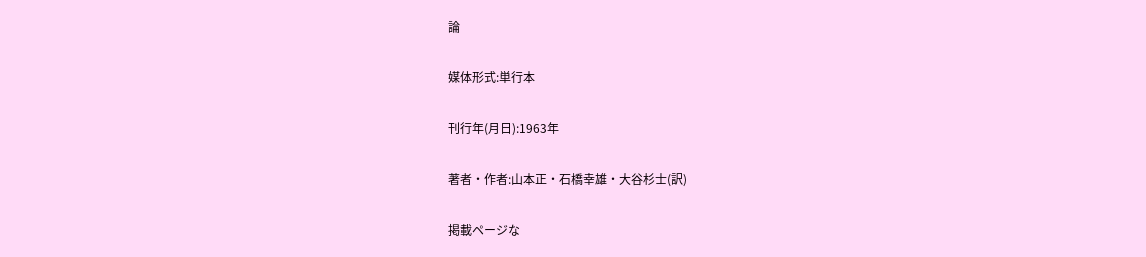論

媒体形式:単行本

刊行年(月日):1963年

著者・作者:山本正・石橋幸雄・大谷杉士(訳)

掲載ページな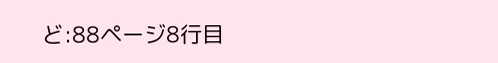ど:88ページ8行目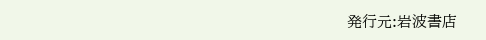発行元:岩波書店